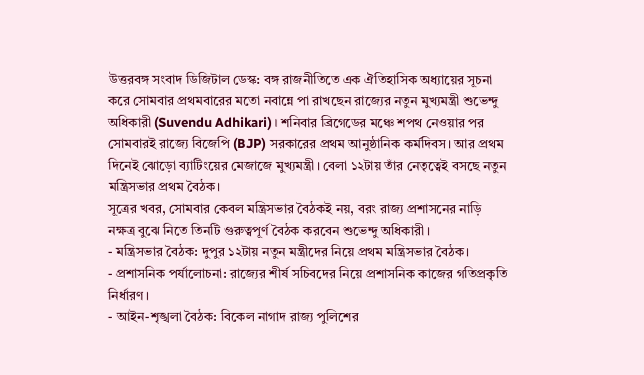উত্তরবঙ্গ সংবাদ ডিজিটাল ডেস্ক: বঙ্গ রাজনীতিতে এক ঐতিহাসিক অধ্যায়ের সূচনা করে সোমবার প্রথমবারের মতো নবান্নে পা রাখছেন রাজ্যের নতুন মুখ্যমন্ত্রী শুভেন্দু অধিকারী (Suvendu Adhikari)। শনিবার ব্রিগেডের মঞ্চে শপথ নেওয়ার পর সোমবারই রাজ্যে বিজেপি (BJP) সরকারের প্রথম আনুষ্ঠানিক কর্মদিবস। আর প্রথম দিনেই ঝোড়ো ব্যাটিংয়ের মেজাজে মুখ্যমন্ত্রী। বেলা ১২টায় তাঁর নেতৃত্বেই বসছে নতুন মন্ত্রিসভার প্রথম বৈঠক।
সূত্রের খবর, সোমবার কেবল মন্ত্রিসভার বৈঠকই নয়, বরং রাজ্য প্রশাসনের নাড়ি নক্ষত্র বুঝে নিতে তিনটি গুরুত্বপূর্ণ বৈঠক করবেন শুভেন্দু অধিকারী।
- মন্ত্রিসভার বৈঠক: দুপুর ১২টায় নতুন মন্ত্রীদের নিয়ে প্রথম মন্ত্রিসভার বৈঠক।
- প্রশাসনিক পর্যালোচনা: রাজ্যের শীর্ষ সচিবদের নিয়ে প্রশাসনিক কাজের গতিপ্রকৃতি নির্ধারণ।
- আইন-শৃঙ্খলা বৈঠক: বিকেল নাগাদ রাজ্য পুলিশের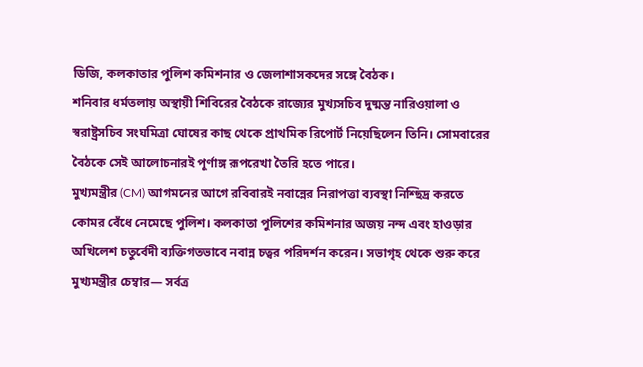ডিজি, কলকাতার পুলিশ কমিশনার ও জেলাশাসকদের সঙ্গে বৈঠক।
শনিবার ধর্মতলায় অস্থায়ী শিবিরের বৈঠকে রাজ্যের মুখ্যসচিব দুষ্মন্ত নারিওয়ালা ও স্বরাষ্ট্রসচিব সংঘমিত্রা ঘোষের কাছ থেকে প্রাথমিক রিপোর্ট নিয়েছিলেন তিনি। সোমবারের বৈঠকে সেই আলোচনারই পূর্ণাঙ্গ রূপরেখা তৈরি হতে পারে।
মুখ্যমন্ত্রীর (CM) আগমনের আগে রবিবারই নবান্নের নিরাপত্তা ব্যবস্থা নিশ্ছিদ্র করতে কোমর বেঁধে নেমেছে পুলিশ। কলকাতা পুলিশের কমিশনার অজয় নন্দ এবং হাওড়ার অখিলেশ চতুর্বেদী ব্যক্তিগতভাবে নবান্ন চত্বর পরিদর্শন করেন। সভাগৃহ থেকে শুরু করে মুখ্যমন্ত্রীর চেম্বার— সর্বত্র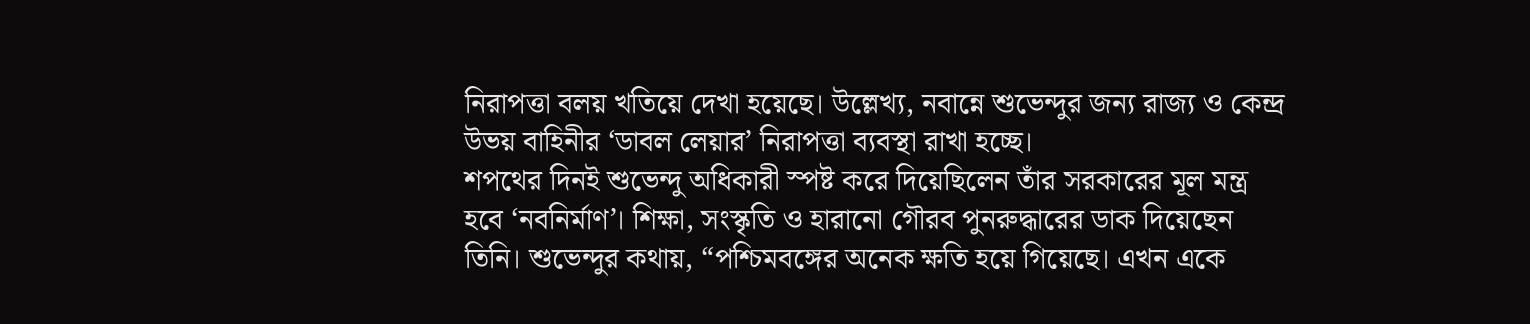নিরাপত্তা বলয় খতিয়ে দেখা হয়েছে। উল্লেখ্য, নবান্নে শুভেন্দুর জন্য রাজ্য ও কেন্দ্র উভয় বাহিনীর ‘ডাবল লেয়ার’ নিরাপত্তা ব্যবস্থা রাখা হচ্ছে।
শপথের দিনই শুভেন্দু অধিকারী স্পষ্ট করে দিয়েছিলেন তাঁর সরকারের মূল মন্ত্র হবে ‘নবনির্মাণ’। শিক্ষা, সংস্কৃতি ও হারানো গৌরব পুনরুদ্ধারের ডাক দিয়েছেন তিনি। শুভেন্দুর কথায়, “পশ্চিমবঙ্গের অনেক ক্ষতি হয়ে গিয়েছে। এখন একে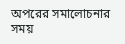অপরের সমালোচনার সময়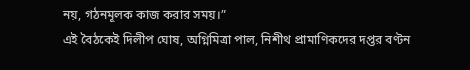নয়, গঠনমূলক কাজ করার সময়।”
এই বৈঠকেই দিলীপ ঘোষ, অগ্নিমিত্রা পাল, নিশীথ প্রামাণিকদের দপ্তর বণ্টন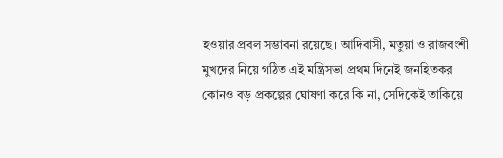হওয়ার প্রবল সম্ভাবনা রয়েছে। আদিবাসী, মতুয়া ও রাজবংশী মুখদের নিয়ে গঠিত এই মন্ত্রিসভা প্রথম দিনেই জনহিতকর কোনও বড় প্রকল্পের ঘোষণা করে কি না, সেদিকেই তাকিয়ে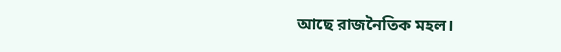আছে রাজনৈতিক মহল।